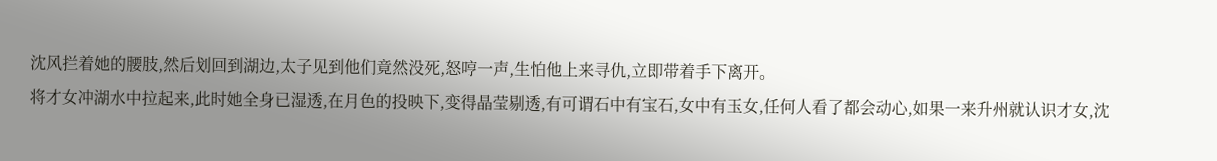沈风拦着她的腰肢,然后划回到湖边,太子见到他们竟然没死,怒哼一声,生怕他上来寻仇,立即带着手下离开。
将才女冲湖水中拉起来,此时她全身已湿透,在月色的投映下,变得晶莹剔透,有可谓石中有宝石,女中有玉女,任何人看了都会动心,如果一来升州就认识才女,沈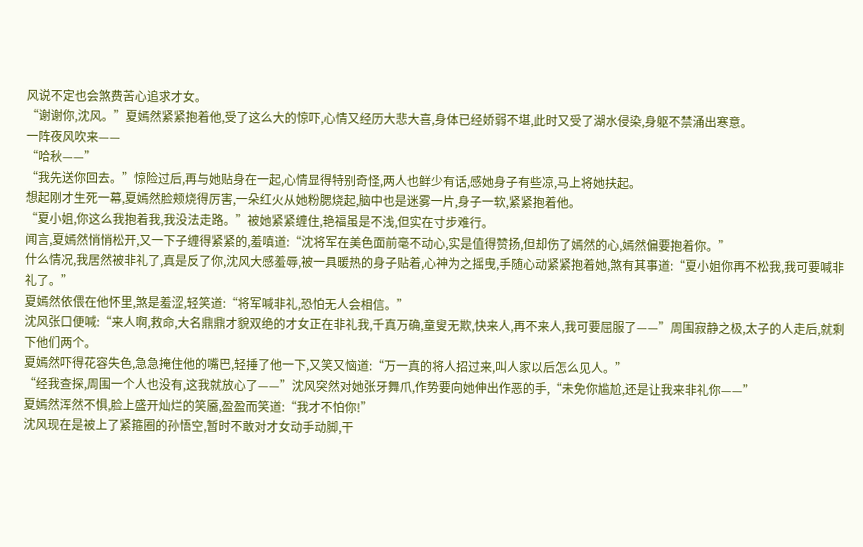风说不定也会煞费苦心追求才女。
“谢谢你,沈风。”夏嫣然紧紧抱着他,受了这么大的惊吓,心情又经历大悲大喜,身体已经娇弱不堪,此时又受了湖水侵染,身躯不禁涌出寒意。
一阵夜风吹来——
“哈秋——”
“我先送你回去。”惊险过后,再与她贴身在一起,心情显得特别奇怪,两人也鲜少有话,感她身子有些凉,马上将她扶起。
想起刚才生死一幕,夏嫣然脸颊烧得厉害,一朵红火从她粉腮烧起,脑中也是迷雾一片,身子一软,紧紧抱着他。
“夏小姐,你这么我抱着我,我没法走路。”被她紧紧缠住,艳福虽是不浅,但实在寸步难行。
闻言,夏嫣然悄悄松开,又一下子缠得紧紧的,羞嗔道:“沈将军在美色面前毫不动心,实是值得赞扬,但却伤了嫣然的心,嫣然偏要抱着你。”
什么情况,我居然被非礼了,真是反了你,沈风大感羞辱,被一具暖热的身子贴着,心神为之摇曳,手随心动紧紧抱着她,煞有其事道:“夏小姐你再不松我,我可要喊非礼了。”
夏嫣然依偎在他怀里,煞是羞涩,轻笑道:“将军喊非礼,恐怕无人会相信。”
沈风张口便喊:“来人啊,救命,大名鼎鼎才貌双绝的才女正在非礼我,千真万确,童叟无欺,快来人,再不来人,我可要屈服了——”周围寂静之极,太子的人走后,就剩下他们两个。
夏嫣然吓得花容失色,急急掩住他的嘴巴,轻捶了他一下,又笑又恼道:“万一真的将人招过来,叫人家以后怎么见人。”
“经我查探,周围一个人也没有,这我就放心了——”沈风突然对她张牙舞爪,作势要向她伸出作恶的手,“未免你尴尬,还是让我来非礼你——”
夏嫣然浑然不惧,脸上盛开灿烂的笑靥,盈盈而笑道:“我才不怕你!”
沈风现在是被上了紧箍圈的孙悟空,暂时不敢对才女动手动脚,干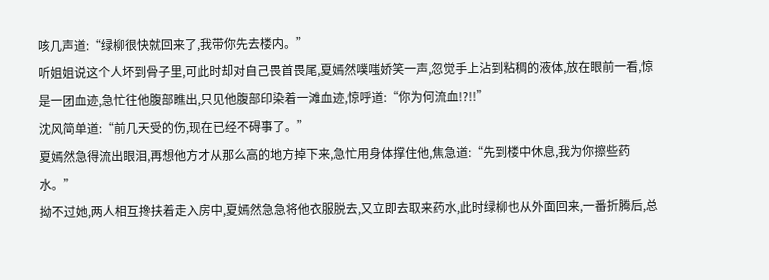咳几声道:“绿柳很快就回来了,我带你先去楼内。”
听姐姐说这个人坏到骨子里,可此时却对自己畏首畏尾,夏嫣然噗嗤娇笑一声,忽觉手上沾到粘稠的液体,放在眼前一看,惊是一团血迹,急忙往他腹部瞧出,只见他腹部印染着一滩血迹,惊呼道:“你为何流血!?!!”
沈风简单道:“前几天受的伤,现在已经不碍事了。”
夏嫣然急得流出眼泪,再想他方才从那么高的地方掉下来,急忙用身体撑住他,焦急道:“先到楼中休息,我为你擦些药水。”
拗不过她,两人相互搀扶着走入房中,夏嫣然急急将他衣服脱去,又立即去取来药水,此时绿柳也从外面回来,一番折腾后,总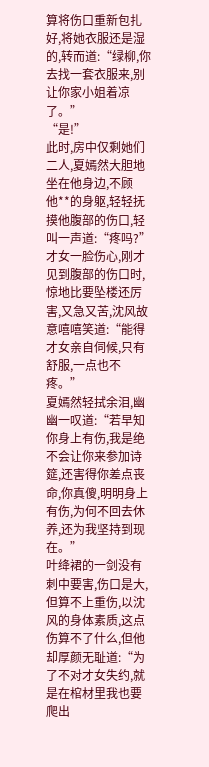算将伤口重新包扎好,将她衣服还是湿的,转而道:“绿柳,你去找一套衣服来,别让你家小姐着凉了。”
“是!”
此时,房中仅剩她们二人,夏嫣然大胆地坐在他身边,不顾他**的身躯,轻轻抚摸他腹部的伤口,轻叫一声道:“疼吗?”
才女一脸伤心,刚才见到腹部的伤口时,惊地比要坠楼还厉害,又急又苦,沈风故意嘻嘻笑道:“能得才女亲自伺候,只有舒服,一点也不疼。”
夏嫣然轻拭余泪,幽幽一叹道:“若早知你身上有伤,我是绝不会让你来参加诗筵,还害得你差点丧命,你真傻,明明身上有伤,为何不回去休养,还为我坚持到现在。”
叶绛裙的一剑没有刺中要害,伤口是大,但算不上重伤,以沈风的身体素质,这点伤算不了什么,但他却厚颜无耻道:“为了不对才女失约,就是在棺材里我也要爬出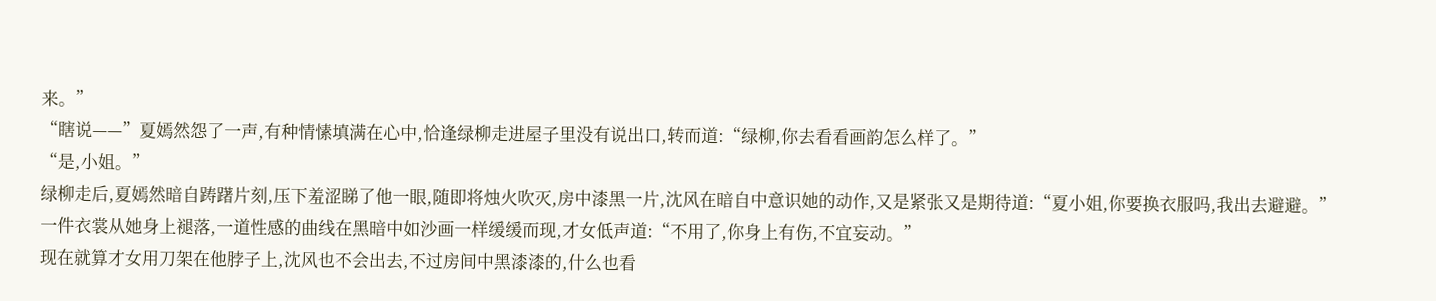来。”
“瞎说——”夏嫣然怨了一声,有种情愫填满在心中,恰逢绿柳走进屋子里没有说出口,转而道:“绿柳,你去看看画韵怎么样了。”
“是,小姐。”
绿柳走后,夏嫣然暗自踌躇片刻,压下羞涩睇了他一眼,随即将烛火吹灭,房中漆黑一片,沈风在暗自中意识她的动作,又是紧张又是期待道:“夏小姐,你要换衣服吗,我出去避避。”
一件衣裳从她身上褪落,一道性感的曲线在黑暗中如沙画一样缓缓而现,才女低声道:“不用了,你身上有伤,不宜妄动。”
现在就算才女用刀架在他脖子上,沈风也不会出去,不过房间中黑漆漆的,什么也看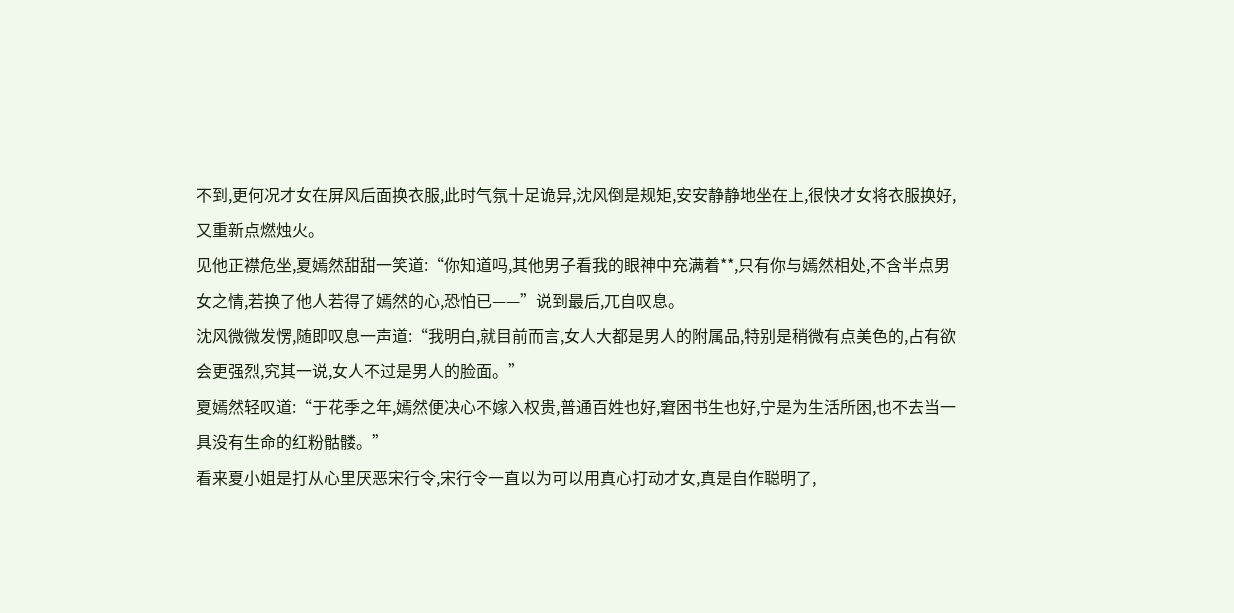不到,更何况才女在屏风后面换衣服,此时气氛十足诡异,沈风倒是规矩,安安静静地坐在上,很快才女将衣服换好,又重新点燃烛火。
见他正襟危坐,夏嫣然甜甜一笑道:“你知道吗,其他男子看我的眼神中充满着**,只有你与嫣然相处,不含半点男女之情,若换了他人若得了嫣然的心,恐怕已——”说到最后,兀自叹息。
沈风微微发愣,随即叹息一声道:“我明白,就目前而言,女人大都是男人的附属品,特别是稍微有点美色的,占有欲会更强烈,究其一说,女人不过是男人的脸面。”
夏嫣然轻叹道:“于花季之年,嫣然便决心不嫁入权贵,普通百姓也好,窘困书生也好,宁是为生活所困,也不去当一具没有生命的红粉骷髅。”
看来夏小姐是打从心里厌恶宋行令,宋行令一直以为可以用真心打动才女,真是自作聪明了,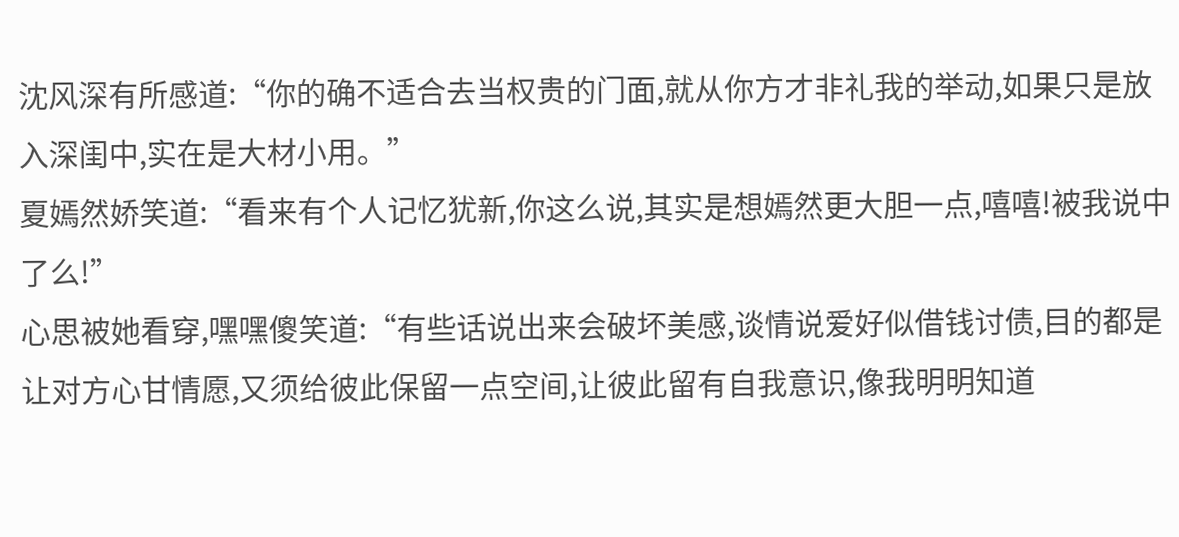沈风深有所感道:“你的确不适合去当权贵的门面,就从你方才非礼我的举动,如果只是放入深闺中,实在是大材小用。”
夏嫣然娇笑道:“看来有个人记忆犹新,你这么说,其实是想嫣然更大胆一点,嘻嘻!被我说中了么!”
心思被她看穿,嘿嘿傻笑道:“有些话说出来会破坏美感,谈情说爱好似借钱讨债,目的都是让对方心甘情愿,又须给彼此保留一点空间,让彼此留有自我意识,像我明明知道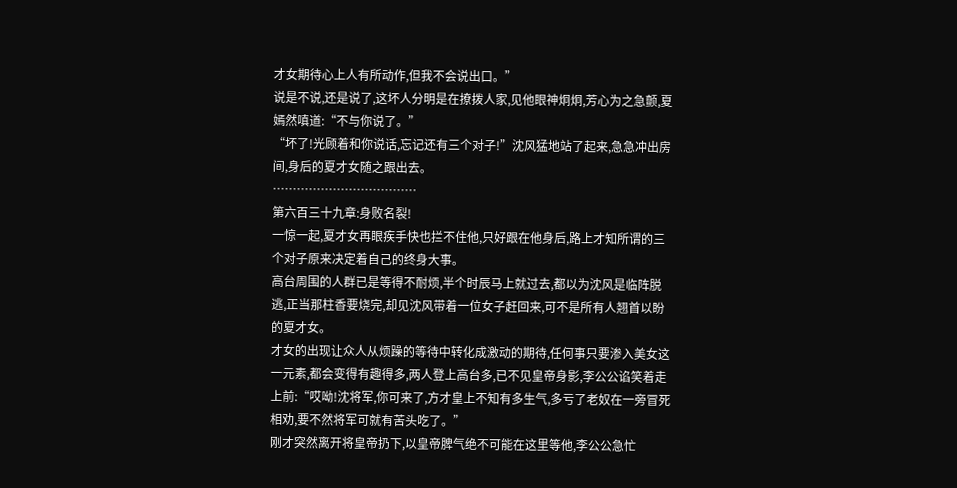才女期待心上人有所动作,但我不会说出口。”
说是不说,还是说了,这坏人分明是在撩拨人家,见他眼神炯炯,芳心为之急颤,夏嫣然嗔道:“不与你说了。”
“坏了!光顾着和你说话,忘记还有三个对子!”沈风猛地站了起来,急急冲出房间,身后的夏才女随之跟出去。
………………………………
第六百三十九章:身败名裂!
一惊一起,夏才女再眼疾手快也拦不住他,只好跟在他身后,路上才知所谓的三个对子原来决定着自己的终身大事。
高台周围的人群已是等得不耐烦,半个时辰马上就过去,都以为沈风是临阵脱逃,正当那柱香要烧完,却见沈风带着一位女子赶回来,可不是所有人翘首以盼的夏才女。
才女的出现让众人从烦躁的等待中转化成激动的期待,任何事只要渗入美女这一元素,都会变得有趣得多,两人登上高台多,已不见皇帝身影,李公公谄笑着走上前:“哎呦!沈将军,你可来了,方才皇上不知有多生气,多亏了老奴在一旁冒死相劝,要不然将军可就有苦头吃了。”
刚才突然离开将皇帝扔下,以皇帝脾气绝不可能在这里等他,李公公急忙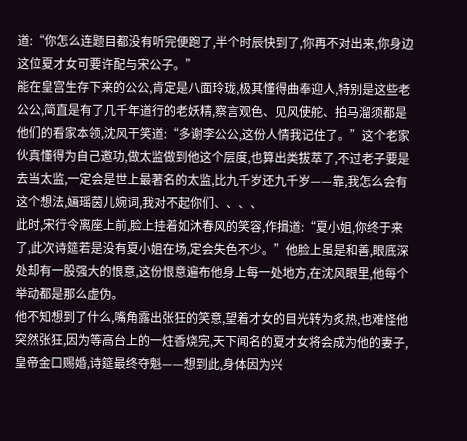道:“你怎么连题目都没有听完便跑了,半个时辰快到了,你再不对出来,你身边这位夏才女可要许配与宋公子。”
能在皇宫生存下来的公公,肯定是八面玲珑,极其懂得曲奉迎人,特别是这些老公公,简直是有了几千年道行的老妖精,察言观色、见风使舵、拍马溜须都是他们的看家本领,沈风干笑道:“多谢李公公,这份人情我记住了。”这个老家伙真懂得为自己邀功,做太监做到他这个层度,也算出类拔萃了,不过老子要是去当太监,一定会是世上最著名的太监,比九千岁还九千岁——靠,我怎么会有这个想法,婳瑶茵儿婉词,我对不起你们、、、、
此时,宋行令离座上前,脸上挂着如沐春风的笑容,作揖道:“夏小姐,你终于来了,此次诗筵若是没有夏小姐在场,定会失色不少。”他脸上虽是和善,眼底深处却有一股强大的恨意,这份恨意遍布他身上每一处地方,在沈风眼里,他每个举动都是那么虚伪。
他不知想到了什么,嘴角露出张狂的笑意,望着才女的目光转为炙热,也难怪他突然张狂,因为等高台上的一炷香烧完,天下闻名的夏才女将会成为他的妻子,皇帝金口赐婚,诗筵最终夺魁——想到此,身体因为兴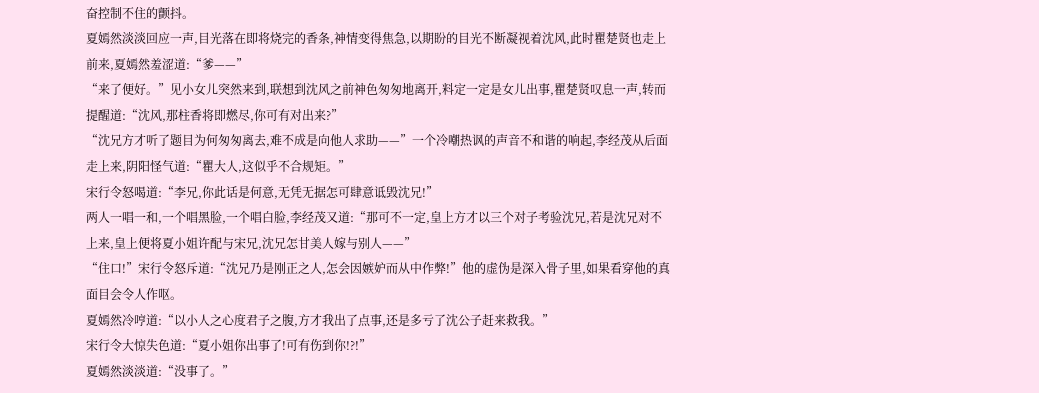奋控制不住的颤抖。
夏嫣然淡淡回应一声,目光落在即将烧完的香条,神情变得焦急,以期盼的目光不断凝视着沈风,此时瞿楚贤也走上前来,夏嫣然羞涩道:“爹——”
“来了便好。”见小女儿突然来到,联想到沈风之前神色匆匆地离开,料定一定是女儿出事,瞿楚贤叹息一声,转而提醒道:“沈风,那柱香将即燃尽,你可有对出来?”
“沈兄方才听了题目为何匆匆离去,难不成是向他人求助——”一个冷嘲热讽的声音不和谐的响起,李经茂从后面走上来,阴阳怪气道:“瞿大人,这似乎不合规矩。”
宋行令怒喝道:“李兄,你此话是何意,无凭无据怎可肆意诋毁沈兄!”
两人一唱一和,一个唱黑脸,一个唱白脸,李经茂又道:“那可不一定,皇上方才以三个对子考验沈兄,若是沈兄对不上来,皇上便将夏小姐许配与宋兄,沈兄怎甘美人嫁与别人——”
“住口!”宋行令怒斥道:“沈兄乃是刚正之人,怎会因嫉妒而从中作弊!”他的虚伪是深入骨子里,如果看穿他的真面目会令人作呕。
夏嫣然冷哼道:“以小人之心度君子之腹,方才我出了点事,还是多亏了沈公子赶来救我。”
宋行令大惊失色道:“夏小姐你出事了!可有伤到你!?!”
夏嫣然淡淡道:“没事了。”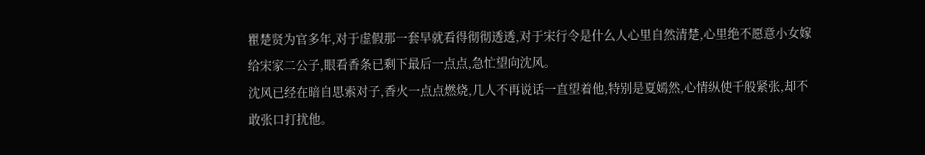瞿楚贤为官多年,对于虚假那一套早就看得彻彻透透,对于宋行令是什么人心里自然清楚,心里绝不愿意小女嫁给宋家二公子,眼看香条已剩下最后一点点,急忙望向沈风。
沈风已经在暗自思索对子,香火一点点燃烧,几人不再说话一直望着他,特别是夏嫣然,心情纵使千般紧张,却不敢张口打扰他。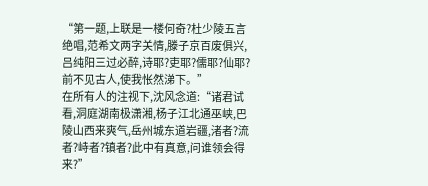“第一题,上联是一楼何奇?杜少陵五言绝唱,范希文两字关情,滕子京百废俱兴,吕纯阳三过必醉,诗耶?吏耶?儒耶?仙耶?前不见古人,使我怅然涕下。”
在所有人的注视下,沈风念道:“诸君试看,洞庭湖南极潇湘,杨子江北通巫峡,巴陵山西来爽气,岳州城东道岩疆,渚者?流者?峙者?镇者?此中有真意,问谁领会得来?”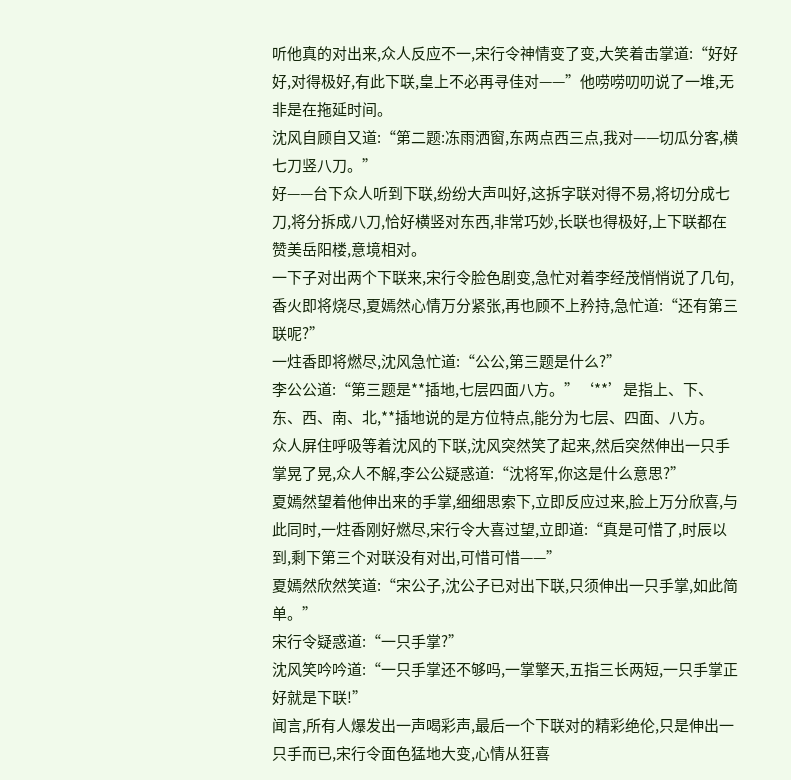听他真的对出来,众人反应不一,宋行令神情变了变,大笑着击掌道:“好好好,对得极好,有此下联,皇上不必再寻佳对——”他唠唠叨叨说了一堆,无非是在拖延时间。
沈风自顾自又道:“第二题:冻雨洒窗,东两点西三点,我对——切瓜分客,横七刀竖八刀。”
好——台下众人听到下联,纷纷大声叫好,这拆字联对得不易,将切分成七刀,将分拆成八刀,恰好横竖对东西,非常巧妙,长联也得极好,上下联都在赞美岳阳楼,意境相对。
一下子对出两个下联来,宋行令脸色剧变,急忙对着李经茂悄悄说了几句,香火即将烧尽,夏嫣然心情万分紧张,再也顾不上矜持,急忙道:“还有第三联呢?”
一炷香即将燃尽,沈风急忙道:“公公,第三题是什么?”
李公公道:“第三题是**插地,七层四面八方。”‘**’是指上、下、东、西、南、北,**插地说的是方位特点,能分为七层、四面、八方。
众人屏住呼吸等着沈风的下联,沈风突然笑了起来,然后突然伸出一只手掌晃了晃,众人不解,李公公疑惑道:“沈将军,你这是什么意思?”
夏嫣然望着他伸出来的手掌,细细思索下,立即反应过来,脸上万分欣喜,与此同时,一炷香刚好燃尽,宋行令大喜过望,立即道:“真是可惜了,时辰以到,剩下第三个对联没有对出,可惜可惜——”
夏嫣然欣然笑道:“宋公子,沈公子已对出下联,只须伸出一只手掌,如此简单。”
宋行令疑惑道:“一只手掌?”
沈风笑吟吟道:“一只手掌还不够吗,一掌擎天,五指三长两短,一只手掌正好就是下联!”
闻言,所有人爆发出一声喝彩声,最后一个下联对的精彩绝伦,只是伸出一只手而已,宋行令面色猛地大变,心情从狂喜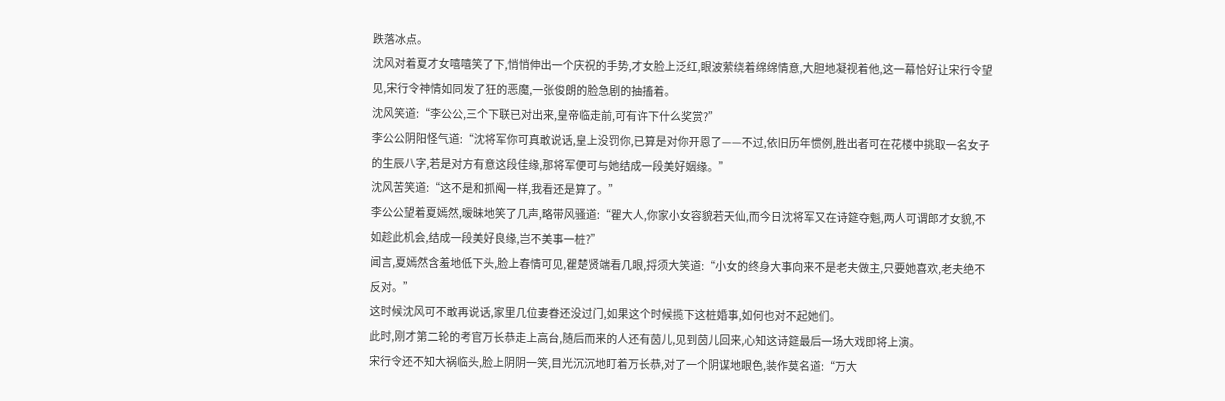跌落冰点。
沈风对着夏才女嘻嘻笑了下,悄悄伸出一个庆祝的手势,才女脸上泛红,眼波萦绕着绵绵情意,大胆地凝视着他,这一幕恰好让宋行令望见,宋行令神情如同发了狂的恶魔,一张俊朗的脸急剧的抽搐着。
沈风笑道:“李公公,三个下联已对出来,皇帝临走前,可有许下什么奖赏?”
李公公阴阳怪气道:“沈将军你可真敢说话,皇上没罚你,已算是对你开恩了——不过,依旧历年惯例,胜出者可在花楼中挑取一名女子的生辰八字,若是对方有意这段佳缘,那将军便可与她结成一段美好姻缘。”
沈风苦笑道:“这不是和抓阄一样,我看还是算了。”
李公公望着夏嫣然,暧昧地笑了几声,略带风骚道:“瞿大人,你家小女容貌若天仙,而今日沈将军又在诗筵夺魁,两人可谓郎才女貌,不如趁此机会,结成一段美好良缘,岂不美事一桩?”
闻言,夏嫣然含羞地低下头,脸上春情可见,瞿楚贤端看几眼,捋须大笑道:“小女的终身大事向来不是老夫做主,只要她喜欢,老夫绝不反对。”
这时候沈风可不敢再说话,家里几位妻眷还没过门,如果这个时候揽下这桩婚事,如何也对不起她们。
此时,刚才第二轮的考官万长恭走上高台,随后而来的人还有茵儿,见到茵儿回来,心知这诗筵最后一场大戏即将上演。
宋行令还不知大祸临头,脸上阴阴一笑,目光沉沉地盯着万长恭,对了一个阴谋地眼色,装作莫名道:“万大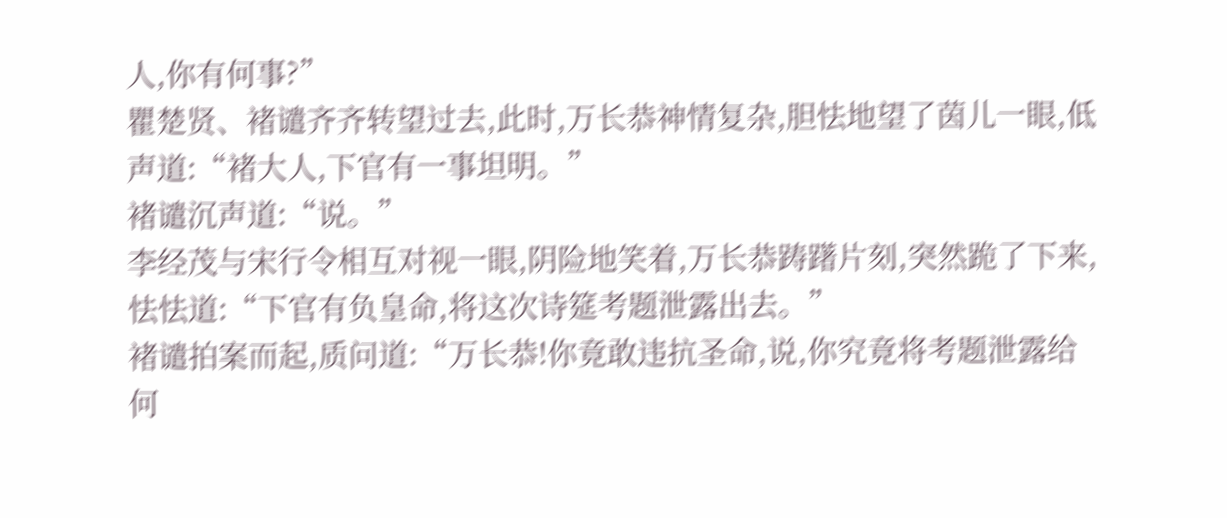人,你有何事?”
瞿楚贤、褚谴齐齐转望过去,此时,万长恭神情复杂,胆怯地望了茵儿一眼,低声道:“褚大人,下官有一事坦明。”
褚谴沉声道:“说。”
李经茂与宋行令相互对视一眼,阴险地笑着,万长恭踌躇片刻,突然跪了下来,怯怯道:“下官有负皇命,将这次诗筵考题泄露出去。”
褚谴拍案而起,质问道:“万长恭!你竟敢违抗圣命,说,你究竟将考题泄露给何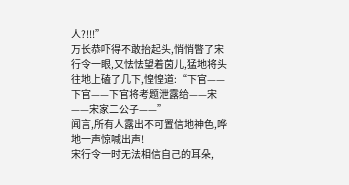人?!!!”
万长恭吓得不敢抬起头,悄悄瞥了宋行令一眼,又怯怯望着茵儿,猛地将头往地上磕了几下,惶惶道:“下官——下官——下官将考题泄露给——宋——宋家二公子——”
闻言,所有人露出不可置信地神色,哗地一声惊喊出声!
宋行令一时无法相信自己的耳朵,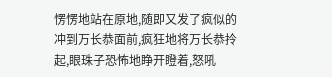愣愣地站在原地,随即又发了疯似的冲到万长恭面前,疯狂地将万长恭拎起,眼珠子恐怖地睁开瞪着,怒吼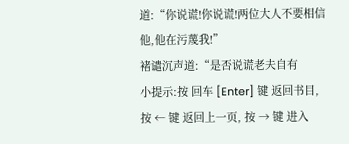道:“你说谎!你说谎!两位大人不要相信他,他在污蔑我!”
褚谴沉声道:“是否说谎老夫自有
小提示:按 回车 [Enter] 键 返回书目,按 ← 键 返回上一页, 按 → 键 进入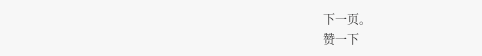下一页。
赞一下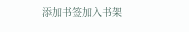添加书签加入书架